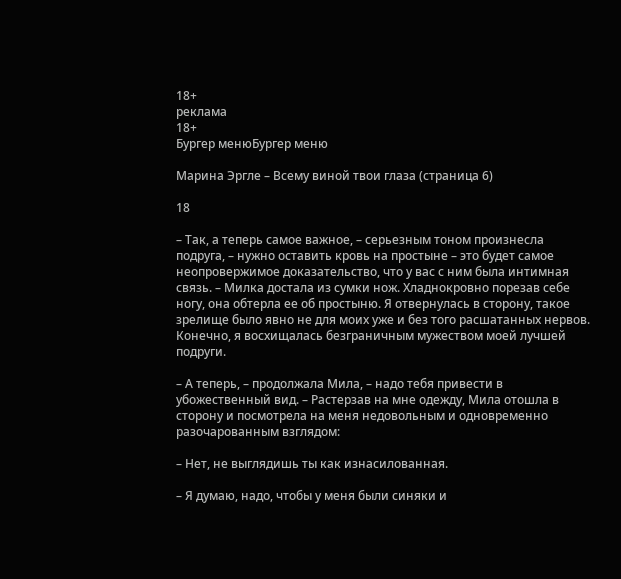18+
реклама
18+
Бургер менюБургер меню

Марина Эргле – Всему виной твои глаза (страница 6)

18

– Так, а теперь самое важное, – серьезным тоном произнесла подруга, – нужно оставить кровь на простыне – это будет самое неопровержимое доказательство, что у вас с ним была интимная связь. – Милка достала из сумки нож. Хладнокровно порезав себе ногу, она обтерла ее об простыню. Я отвернулась в сторону, такое зрелище было явно не для моих уже и без того расшатанных нервов. Конечно, я восхищалась безграничным мужеством моей лучшей подруги.

– А теперь, – продолжала Мила, – надо тебя привести в убожественный вид. – Растерзав на мне одежду, Мила отошла в сторону и посмотрела на меня недовольным и одновременно разочарованным взглядом:

– Нет, не выглядишь ты как изнасилованная.

– Я думаю, надо, чтобы у меня были синяки и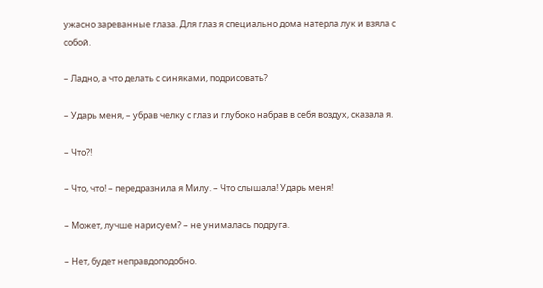ужасно зареванные глаза. Для глаз я специально дома натерла лук и взяла с собой.

– Ладно, а что делать с синяками, подрисовать?

– Ударь меня, – убрав челку с глаз и глубоко набрав в себя воздух, сказала я.

– Что?!

– Что, что! – передразнила я Милу. – Что слышала! Ударь меня!

– Может, лучше нарисуем? – не унималась подруга.

– Нет, будет неправдоподобно.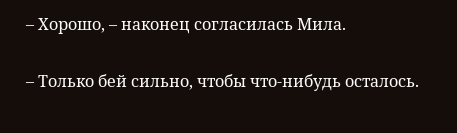– Хорошо, – наконец согласилась Мила.

– Только бей сильно, чтобы что-нибудь осталось.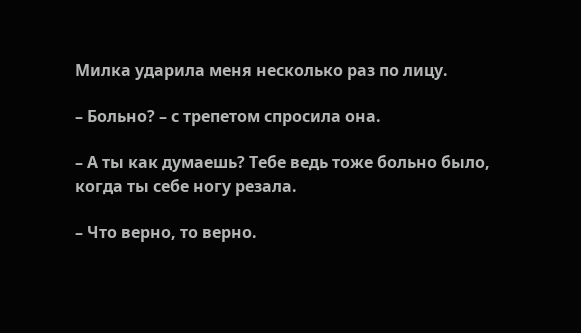Милка ударила меня несколько раз по лицу.

– Больно? – с трепетом спросила она.

– А ты как думаешь? Тебе ведь тоже больно было, когда ты себе ногу резала.

– Что верно, то верно.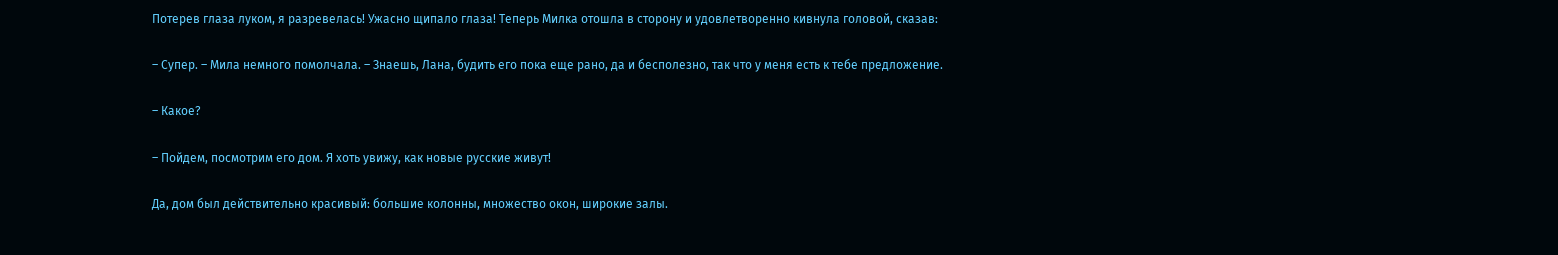Потерев глаза луком, я разревелась! Ужасно щипало глаза! Теперь Милка отошла в сторону и удовлетворенно кивнула головой, сказав:

– Супер. – Мила немного помолчала. – Знаешь, Лана, будить его пока еще рано, да и бесполезно, так что у меня есть к тебе предложение.

– Какое?

– Пойдем, посмотрим его дом. Я хоть увижу, как новые русские живут!

Да, дом был действительно красивый: большие колонны, множество окон, широкие залы.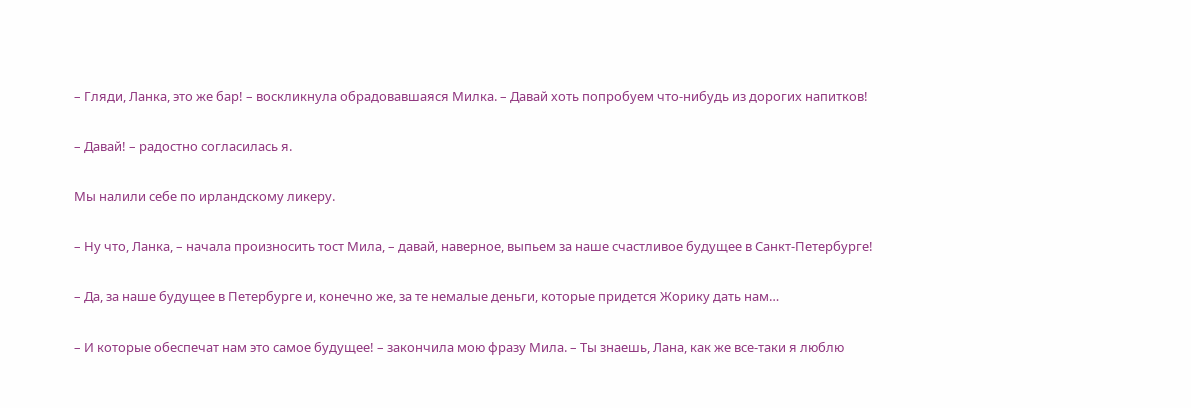– Гляди, Ланка, это же бар! – воскликнула обрадовавшаяся Милка. – Давай хоть попробуем что-нибудь из дорогих напитков!

– Давай! – радостно согласилась я.

Мы налили себе по ирландскому ликеру.

– Ну что, Ланка, – начала произносить тост Мила, – давай, наверное, выпьем за наше счастливое будущее в Санкт-Петербурге!

– Да, за наше будущее в Петербурге и, конечно же, за те немалые деньги, которые придется Жорику дать нам…

– И которые обеспечат нам это самое будущее! – закончила мою фразу Мила. – Ты знаешь, Лана, как же все-таки я люблю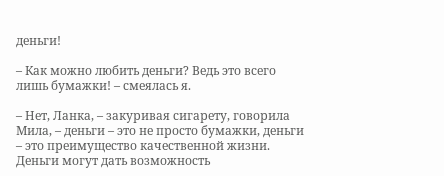деньги!

– Как можно любить деньги? Ведь это всего лишь бумажки! – смеялась я.

– Нет, Ланка, – закуривая сигарету, говорила Мила, – деньги – это не просто бумажки, деньги – это преимущество качественной жизни. Деньги могут дать возможность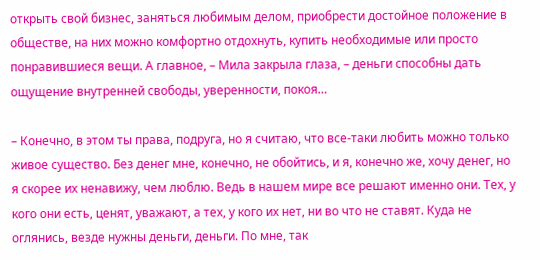открыть свой бизнес, заняться любимым делом, приобрести достойное положение в обществе, на них можно комфортно отдохнуть, купить необходимые или просто понравившиеся вещи. А главное, – Мила закрыла глаза, – деньги способны дать ощущение внутренней свободы, уверенности, покоя…

– Конечно, в этом ты права, подруга, но я считаю, что все-таки любить можно только живое существо. Без денег мне, конечно, не обойтись, и я, конечно же, хочу денег, но я скорее их ненавижу, чем люблю. Ведь в нашем мире все решают именно они. Тех, у кого они есть, ценят, уважают, а тех, у кого их нет, ни во что не ставят. Куда не оглянись, везде нужны деньги, деньги. По мне, так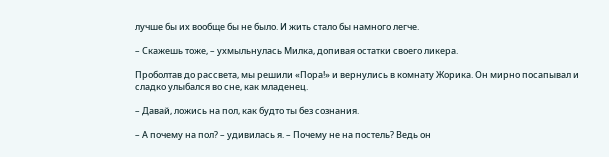лучше бы их вообще бы не было. И жить стало бы намного легче.

– Скажешь тоже, – ухмыльнулась Милка, допивая остатки своего ликера.

Проболтав до рассвета, мы решили «Пора!» и вернулись в комнату Жорика. Он мирно посапывал и сладко улыбался во сне, как младенец.

– Давай, ложись на пол, как будто ты без сознания.

– А почему на пол? – удивилась я. – Почему не на постель? Ведь он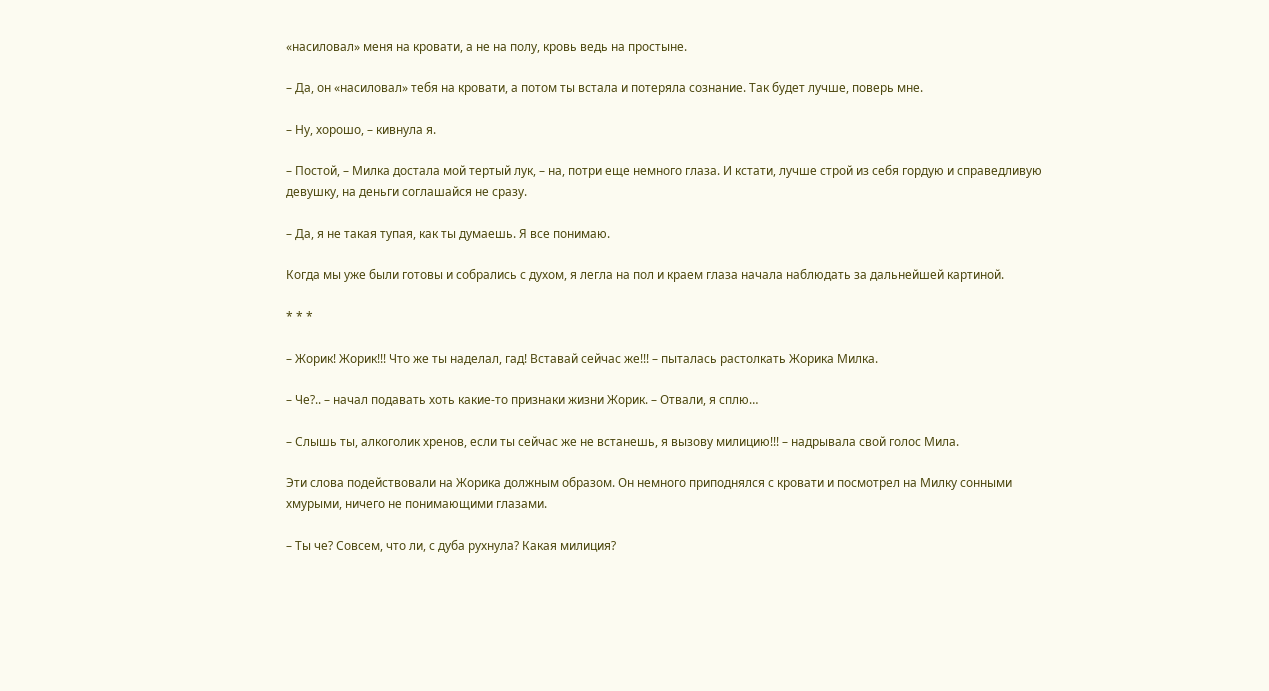«насиловал» меня на кровати, а не на полу, кровь ведь на простыне.

– Да, он «насиловал» тебя на кровати, а потом ты встала и потеряла сознание. Так будет лучше, поверь мне.

– Ну, хорошо, – кивнула я.

– Постой, – Милка достала мой тертый лук, – на, потри еще немного глаза. И кстати, лучше строй из себя гордую и справедливую девушку, на деньги соглашайся не сразу.

– Да, я не такая тупая, как ты думаешь. Я все понимаю.

Когда мы уже были готовы и собрались с духом, я легла на пол и краем глаза начала наблюдать за дальнейшей картиной.

* * *

– Жорик! Жорик!!! Что же ты наделал, гад! Вставай сейчас же!!! – пыталась растолкать Жорика Милка.

– Че?.. – начал подавать хоть какие-то признаки жизни Жорик. – Отвали, я сплю…

– Слышь ты, алкоголик хренов, если ты сейчас же не встанешь, я вызову милицию!!! – надрывала свой голос Мила.

Эти слова подействовали на Жорика должным образом. Он немного приподнялся с кровати и посмотрел на Милку сонными хмурыми, ничего не понимающими глазами.

– Ты че? Совсем, что ли, с дуба рухнула? Какая милиция?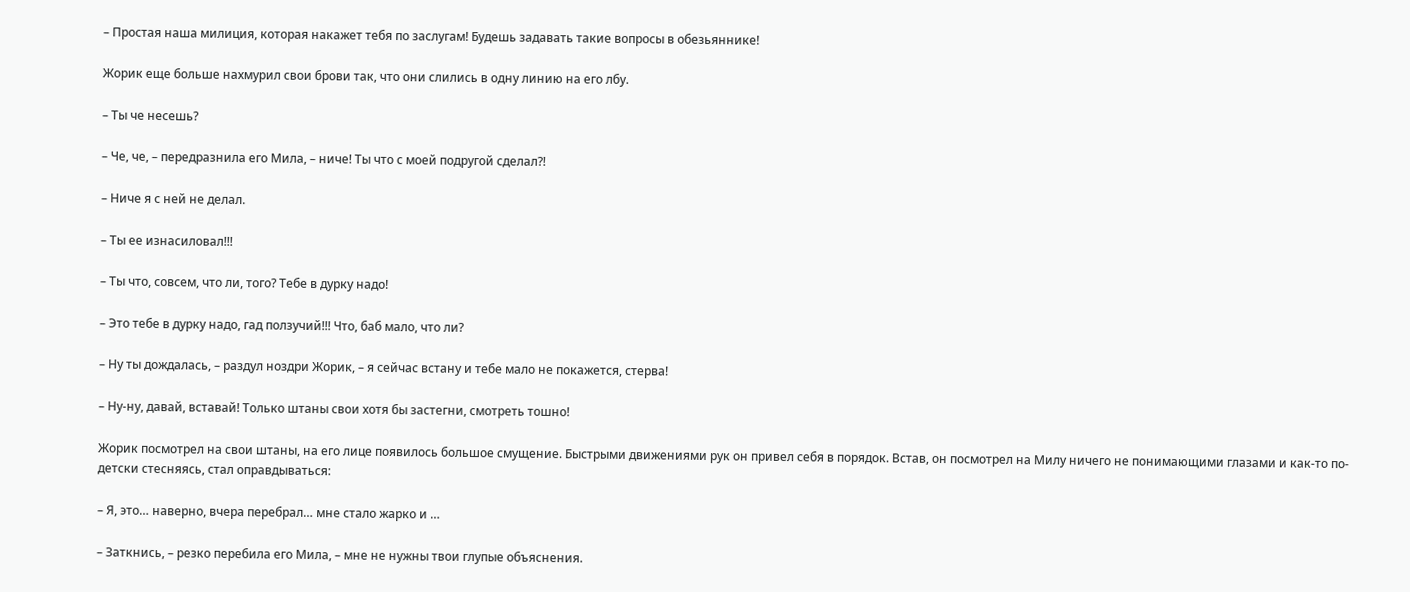– Простая наша милиция, которая накажет тебя по заслугам! Будешь задавать такие вопросы в обезьяннике!

Жорик еще больше нахмурил свои брови так, что они слились в одну линию на его лбу.

– Ты че несешь?

– Че, че, – передразнила его Мила, – ниче! Ты что с моей подругой сделал?!

– Ниче я с ней не делал.

– Ты ее изнасиловал!!!

– Ты что, совсем, что ли, того? Тебе в дурку надо!

– Это тебе в дурку надо, гад ползучий!!! Что, баб мало, что ли?

– Ну ты дождалась, – раздул ноздри Жорик, – я сейчас встану и тебе мало не покажется, стерва!

– Ну-ну, давай, вставай! Только штаны свои хотя бы застегни, смотреть тошно!

Жорик посмотрел на свои штаны, на его лице появилось большое смущение. Быстрыми движениями рук он привел себя в порядок. Встав, он посмотрел на Милу ничего не понимающими глазами и как-то по-детски стесняясь, стал оправдываться:

– Я, это… наверно, вчера перебрал… мне стало жарко и …

– Заткнись, – резко перебила его Мила, – мне не нужны твои глупые объяснения.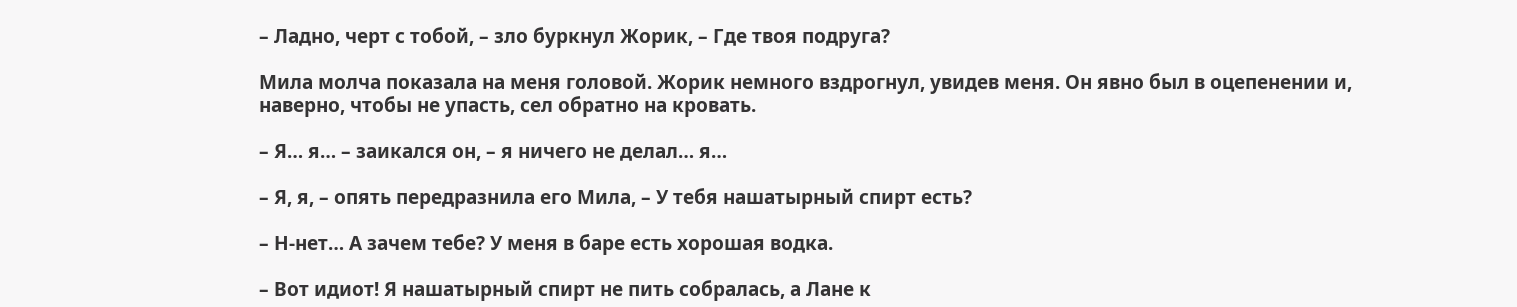– Ладно, черт с тобой, – зло буркнул Жорик, – Где твоя подруга?

Мила молча показала на меня головой. Жорик немного вздрогнул, увидев меня. Он явно был в оцепенении и, наверно, чтобы не упасть, сел обратно на кровать.

– Я… я… – заикался он, – я ничего не делал… я…

– Я, я, – опять передразнила его Мила, – У тебя нашатырный спирт есть?

– Н-нет… А зачем тебе? У меня в баре есть хорошая водка.

– Вот идиот! Я нашатырный спирт не пить собралась, а Лане к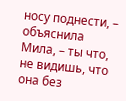носу поднести, – объяснила Мила, – ты что, не видишь, что она без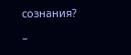сознания?

–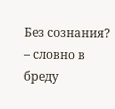Без сознания? – словно в бреду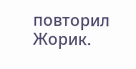повторил Жорик.